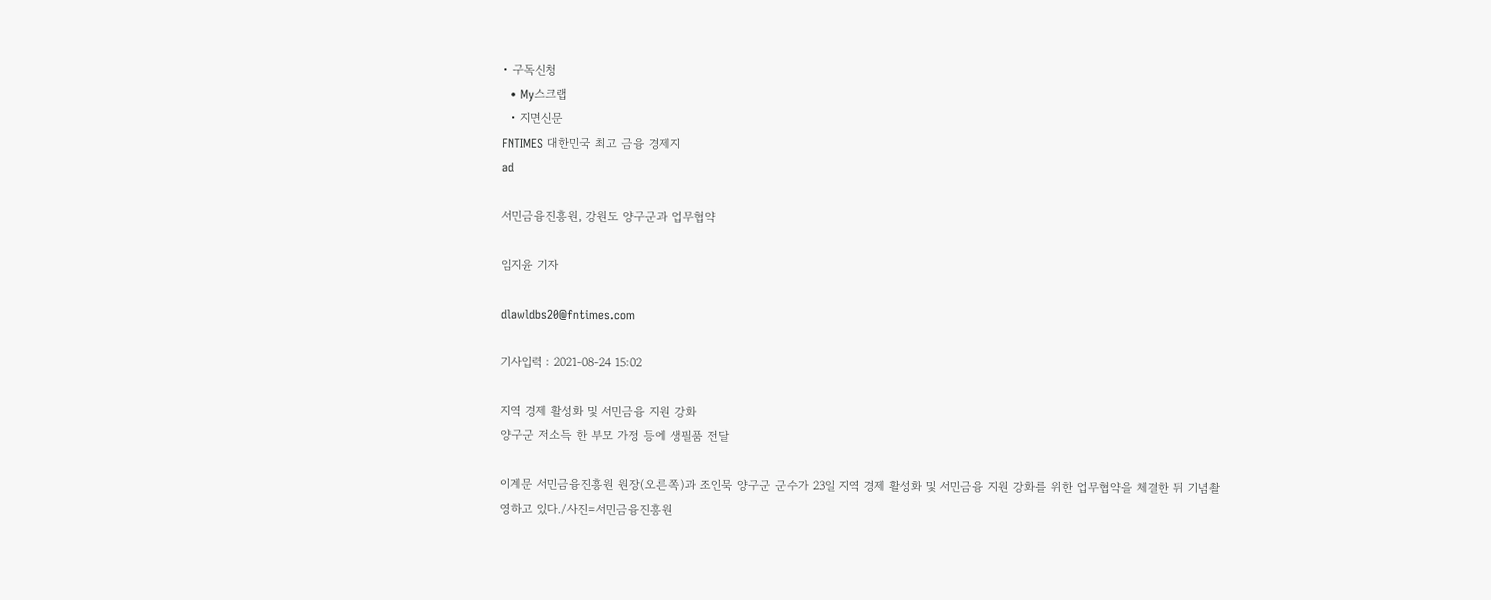• 구독신청
  • My스크랩
  • 지면신문
FNTIMES 대한민국 최고 금융 경제지
ad

서민금융진흥원, 강원도 양구군과 업무협약

임지윤 기자

dlawldbs20@fntimes.com

기사입력 : 2021-08-24 15:02

지역 경제 활성화 및 서민금융 지원 강화
양구군 저소득 한 부모 가정 등에 생필품 전달

이계문 서민금융진흥원 원장(오른쪽)과 조인묵 양구군 군수가 23일 지역 경제 활성화 및 서민금융 지원 강화를 위한 업무협약을 체결한 뒤 기념촬영하고 있다./사진=서민금융진흥원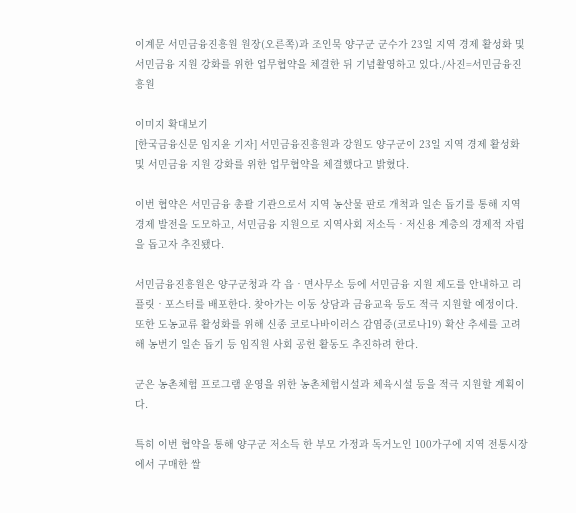이계문 서민금융진흥원 원장(오른쪽)과 조인묵 양구군 군수가 23일 지역 경제 활성화 및 서민금융 지원 강화를 위한 업무협약을 체결한 뒤 기념촬영하고 있다./사진=서민금융진흥원

이미지 확대보기
[한국금융신문 임지윤 기자] 서민금융진흥원과 강원도 양구군이 23일 지역 경제 활성화 및 서민금융 지원 강화를 위한 업무협약을 체결했다고 밝혔다.

이번 협약은 서민금융 총괄 기관으로서 지역 농산물 판로 개척과 일손 돕기를 통해 지역 경제 발전을 도모하고, 서민금융 지원으로 지역사회 저소득‧저신용 계층의 경제적 자립을 돕고자 추진됐다.

서민금융진흥원은 양구군청과 각 읍‧면사무소 등에 서민금융 지원 제도를 안내하고 리플릿‧포스터를 배포한다. 찾아가는 이동 상담과 금융교육 등도 적극 지원할 예정이다. 또한 도농교류 활성화를 위해 신종 코로나바이러스 감염증(코로나19) 확산 추세를 고려해 농번기 일손 돕기 등 임직원 사회 공헌 활동도 추진하려 한다.

군은 농촌체험 프로그램 운영을 위한 농촌체험시설과 체육시설 등을 적극 지원할 계획이다.

특히 이번 협약을 통해 양구군 저소득 한 부모 가정과 독거노인 100가구에 지역 전통시장에서 구매한 쌀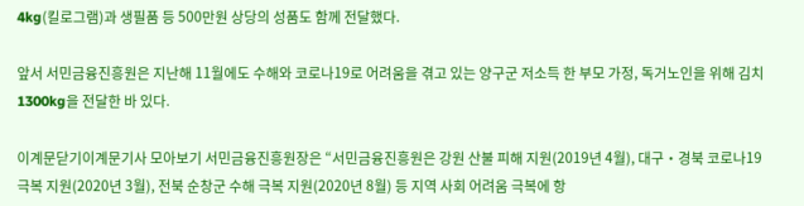4kg(킬로그램)과 생필품 등 500만원 상당의 성품도 함께 전달했다.

앞서 서민금융진흥원은 지난해 11월에도 수해와 코로나19로 어려움을 겪고 있는 양구군 저소득 한 부모 가정, 독거노인을 위해 김치 1300kg을 전달한 바 있다.

이계문닫기이계문기사 모아보기 서민금융진흥원장은 “서민금융진흥원은 강원 산불 피해 지원(2019년 4월), 대구‧경북 코로나19 극복 지원(2020년 3월), 전북 순창군 수해 극복 지원(2020년 8월) 등 지역 사회 어려움 극복에 항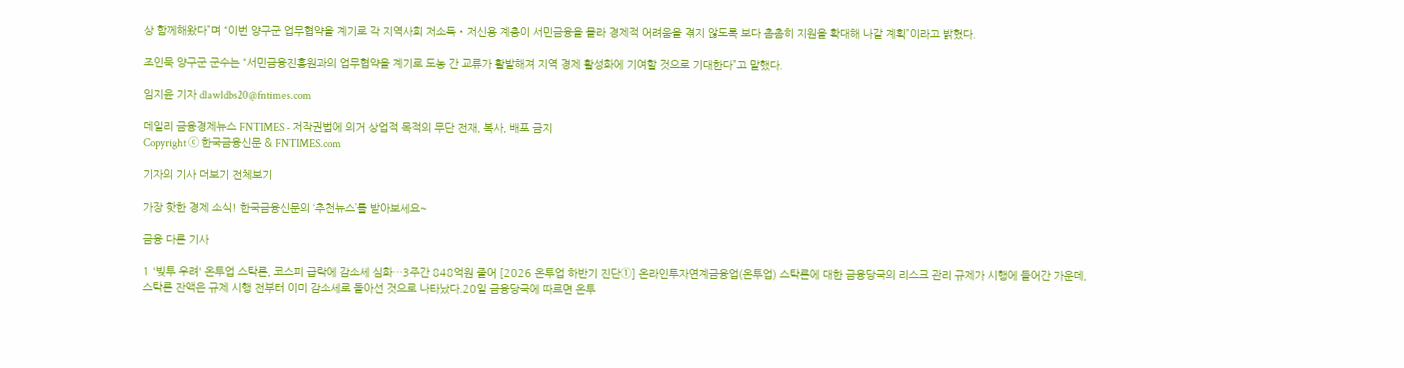상 함께해왔다”며 “이번 양구군 업무협약을 계기로 각 지역사회 저소득‧저신용 계층이 서민금융을 몰라 경제적 어려움을 겪지 않도록 보다 촘촘히 지원을 확대해 나갈 계획”이라고 밝혔다.

조인묵 양구군 군수는 “서민금융진흥원과의 업무협약을 계기로 도농 간 교류가 활발해져 지역 경제 활성화에 기여할 것으로 기대한다”고 말했다.

임지윤 기자 dlawldbs20@fntimes.com

데일리 금융경제뉴스 FNTIMES - 저작권법에 의거 상업적 목적의 무단 전재, 복사, 배포 금지
Copyright ⓒ 한국금융신문 & FNTIMES.com

기자의 기사 더보기 전체보기

가장 핫한 경제 소식! 한국금융신문의 ‘추천뉴스’를 받아보세요~

금융 다른 기사

1 '빚투 우려' 온투업 스탁론, 코스피 급락에 감소세 심화…3주간 848억원 줄어 [2026 온투업 하반기 진단①] 온라인투자연계금융업(온투업) 스탁론에 대한 금융당국의 리스크 관리 규제가 시행에 들어간 가운데, 스탁론 잔액은 규제 시행 전부터 이미 감소세로 돌아선 것으로 나타났다.20일 금융당국에 따르면 온투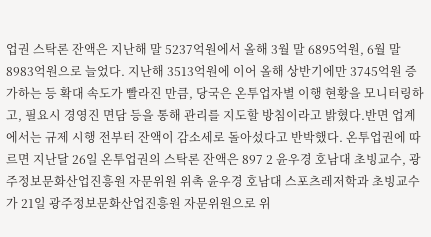업권 스탁론 잔액은 지난해 말 5237억원에서 올해 3월 말 6895억원, 6월 말 8983억원으로 늘었다. 지난해 3513억원에 이어 올해 상반기에만 3745억원 증가하는 등 확대 속도가 빨라진 만큼, 당국은 온투업자별 이행 현황을 모니터링하고, 필요시 경영진 면담 등을 통해 관리를 지도할 방침이라고 밝혔다.반면 업계에서는 규제 시행 전부터 잔액이 감소세로 돌아섰다고 반박했다. 온투업권에 따르면 지난달 26일 온투업권의 스탁론 잔액은 897 2 윤우경 호남대 초빙교수, 광주정보문화산업진흥원 자문위원 위촉 윤우경 호남대 스포츠레저학과 초빙교수가 21일 광주정보문화산업진흥원 자문위원으로 위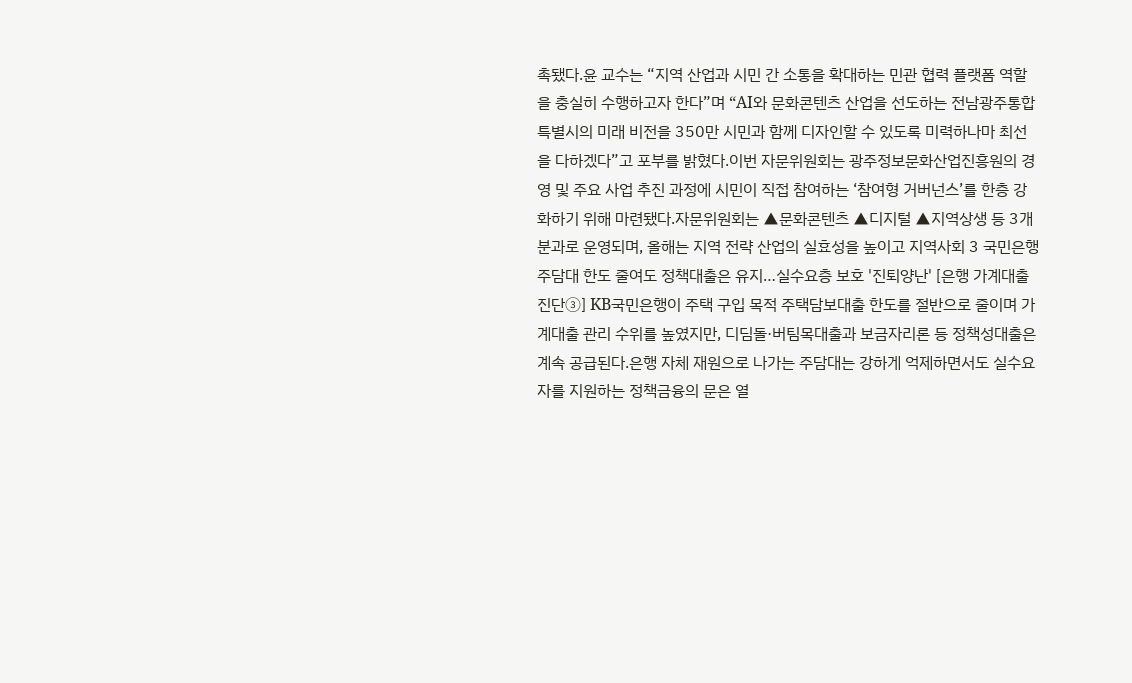촉됐다.윤 교수는 “지역 산업과 시민 간 소통을 확대하는 민관 협력 플랫폼 역할을 충실히 수행하고자 한다”며 “AI와 문화콘텐츠 산업을 선도하는 전남광주통합특별시의 미래 비전을 350만 시민과 함께 디자인할 수 있도록 미력하나마 최선을 다하겠다”고 포부를 밝혔다.이번 자문위원회는 광주정보문화산업진흥원의 경영 및 주요 사업 추진 과정에 시민이 직접 참여하는 ‘참여형 거버넌스’를 한층 강화하기 위해 마련됐다.자문위원회는 ▲문화콘텐츠 ▲디지털 ▲지역상생 등 3개 분과로 운영되며, 올해는 지역 전략 산업의 실효성을 높이고 지역사회 3 국민은행 주담대 한도 줄여도 정책대출은 유지…실수요층 보호 '진퇴양난' [은행 가계대출 진단③] KB국민은행이 주택 구입 목적 주택담보대출 한도를 절반으로 줄이며 가계대출 관리 수위를 높였지만, 디딤돌·버팀목대출과 보금자리론 등 정책성대출은 계속 공급된다.은행 자체 재원으로 나가는 주담대는 강하게 억제하면서도 실수요자를 지원하는 정책금융의 문은 열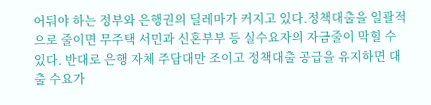어둬야 하는 정부와 은행권의 딜레마가 커지고 있다.정책대출을 일괄적으로 줄이면 무주택 서민과 신혼부부 등 실수요자의 자금줄이 막힐 수 있다. 반대로 은행 자체 주담대만 조이고 정책대출 공급을 유지하면 대출 수요가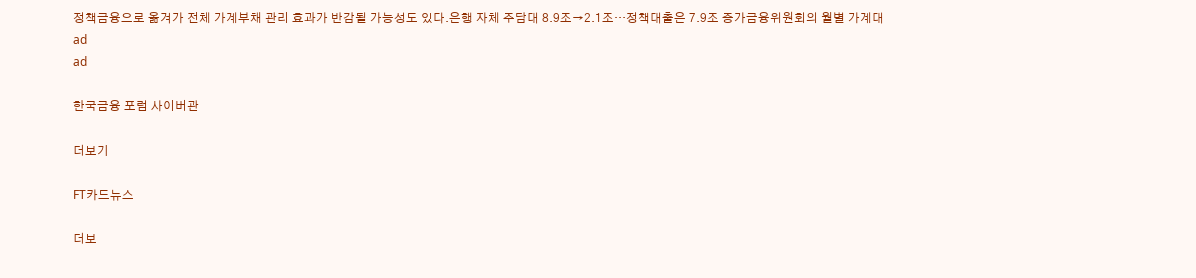정책금융으로 옮겨가 전체 가계부채 관리 효과가 반감될 가능성도 있다.은행 자체 주담대 8.9조→2.1조…정책대출은 7.9조 증가금융위원회의 월별 가계대
ad
ad

한국금융 포럼 사이버관

더보기

FT카드뉴스

더보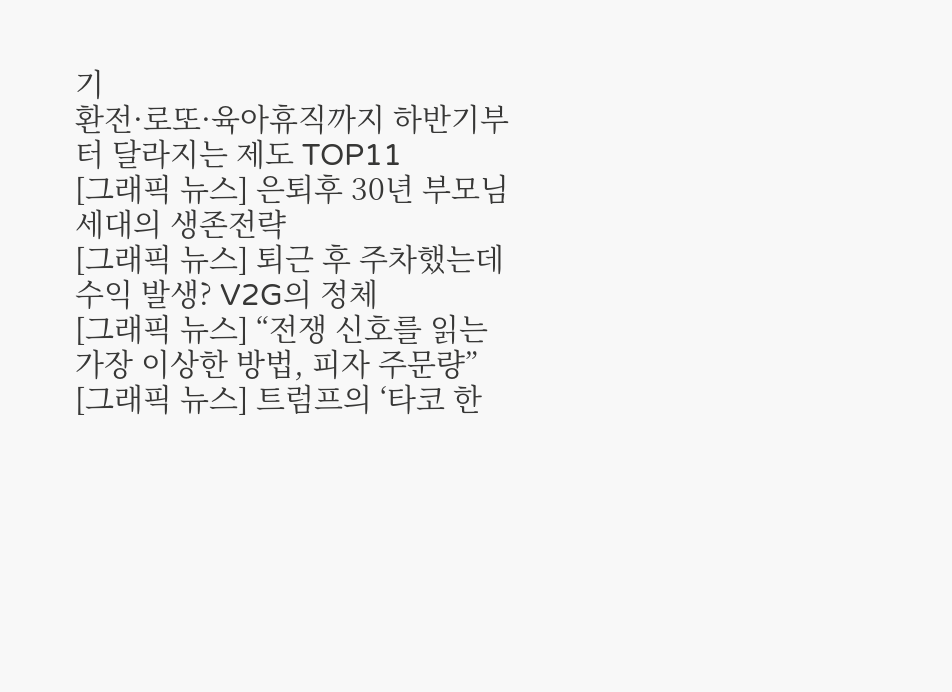기
환전·로또·육아휴직까지 하반기부터 달라지는 제도 TOP11
[그래픽 뉴스] 은퇴후 30년 부모님 세대의 생존전략
[그래픽 뉴스] 퇴근 후 주차했는데 수익 발생? V2G의 정체
[그래픽 뉴스] “전쟁 신호를 읽는 가장 이상한 방법, 피자 주문량”
[그래픽 뉴스] 트럼프의 ‘타코 한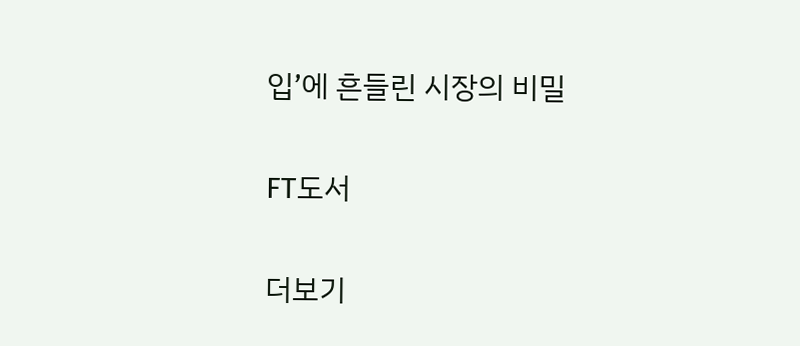입’에 흔들린 시장의 비밀

FT도서

더보기